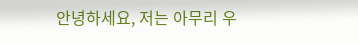안녕하세요, 저는 아무리 우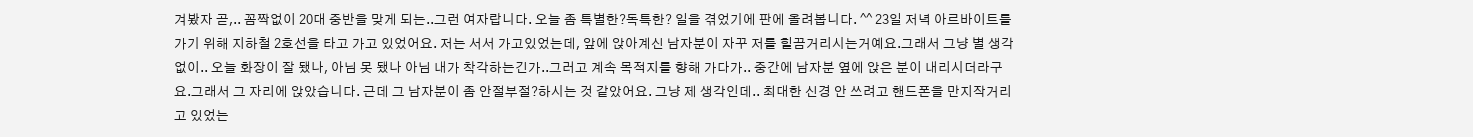겨봤자 곧,.. 꼼짝없이 20대 중반을 맞게 되는..그런 여자랍니다. 오늘 좀 특별한?독특한? 일을 겪었기에 판에 올려봅니다. ^^ 23일 저녁 아르바이트를 가기 위해 지하철 2호선을 타고 가고 있었어요. 저는 서서 가고있었는데, 앞에 앉아계신 남자분이 자꾸 저를 힐끔거리시는거예요.그래서 그냥 별 생각없이.. 오늘 화장이 잘 됐나, 아님 못 됐나 아님 내가 착각하는긴가..그러고 계속 목적지를 향해 가다가.. 중간에 남자분 옆에 앉은 분이 내리시더라구요.그래서 그 자리에 앉았습니다. 근데 그 남자분이 좀 안절부절?하시는 것 같았어요. 그냥 제 생각인데.. 최대한 신경 안 쓰려고 핸드폰을 만지작거리고 있었는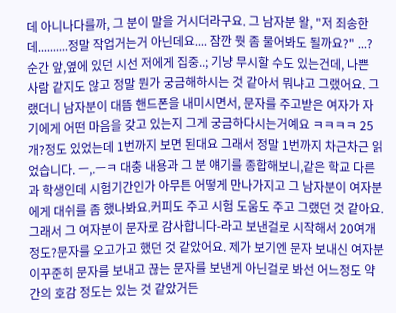데 아니나다를까, 그 분이 말을 거시더라구요. 그 남자분 왈, "저 죄송한데..........정말 작업거는거 아닌데요.... 잠깐 뭣 좀 물어봐도 될까요?" ...? 순간 앞,옆에 있던 시선 저에게 집중..; 기냥 무시할 수도 있는건데, 나쁜 사람 같지도 않고 정말 뭔가 궁금해하시는 것 같아서 뭐냐고 그랬어요. 그랬더니 남자분이 대뜸 핸드폰을 내미시면서, 문자를 주고받은 여자가 자기에게 어떤 마음을 갖고 있는지 그게 궁금하다시는거예요 ㅋㅋㅋㅋ 25개?정도 있었는데 1번까지 보면 된대요 그래서 정말 1번까지 차근차근 읽었습니다. ㅡ,.ㅡㅋ 대충 내용과 그 분 얘기를 종합해보니,같은 학교 다른 과 학생인데 시험기간인가 아무튼 어떻게 만나가지고 그 남자분이 여자분에게 대쉬를 좀 했나봐요.커피도 주고 시험 도움도 주고 그랬던 것 같아요.그래서 그 여자분이 문자로 감사합니다-라고 보낸걸로 시작해서 20여개 정도?문자를 오고가고 했던 것 같았어요. 제가 보기엔 문자 보내신 여자분이꾸준히 문자를 보내고 끊는 문자를 보낸게 아닌걸로 봐선 어느정도 약간의 호감 정도는 있는 것 같았거든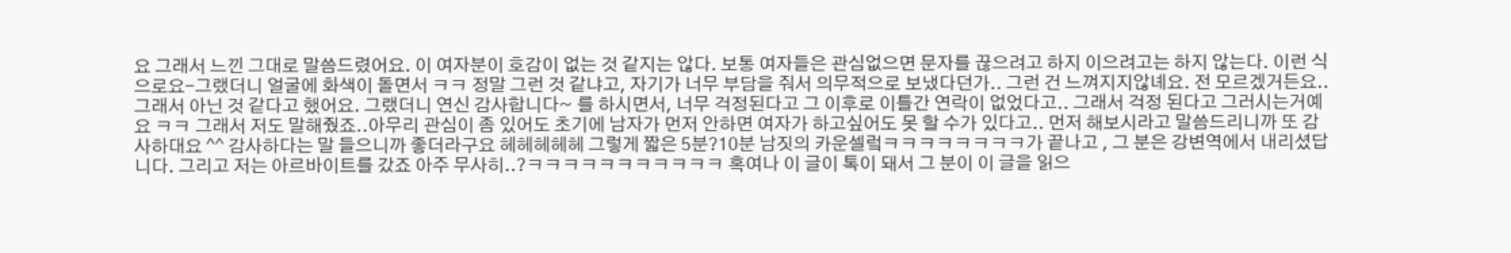요 그래서 느낀 그대로 말씀드렸어요. 이 여자분이 호감이 없는 것 같지는 않다. 보통 여자들은 관심없으면 문자를 끊으려고 하지 이으려고는 하지 않는다. 이런 식으로요-그랬더니 얼굴에 화색이 돌면서 ㅋㅋ 정말 그런 것 같냐고, 자기가 너무 부담을 줘서 의무적으로 보냈다던가.. 그런 건 느껴지지않녜요. 전 모르겠거든요.. 그래서 아닌 것 같다고 했어요. 그랬더니 연신 감사합니다~ 를 하시면서, 너무 걱정된다고 그 이후로 이틀간 연락이 없었다고.. 그래서 걱정 된다고 그러시는거예요 ㅋㅋ 그래서 저도 말해줬죠..아무리 관심이 좀 있어도 초기에 남자가 먼저 안하면 여자가 하고싶어도 못 할 수가 있다고.. 먼저 해보시라고 말씀드리니까 또 감사하대요 ^^ 감사하다는 말 들으니까 좋더라구요 헤헤헤헤헤 그렇게 짧은 5분?10분 남짓의 카운셀렄ㅋㅋㅋㅋㅋㅋㅋㅋ가 끝나고 , 그 분은 강변역에서 내리셨답니다. 그리고 저는 아르바이트를 갔죠 아주 무사히..?ㅋㅋㅋㅋㅋㅋㅋㅋㅋㅋㅋ 혹여나 이 글이 톡이 돼서 그 분이 이 글을 읽으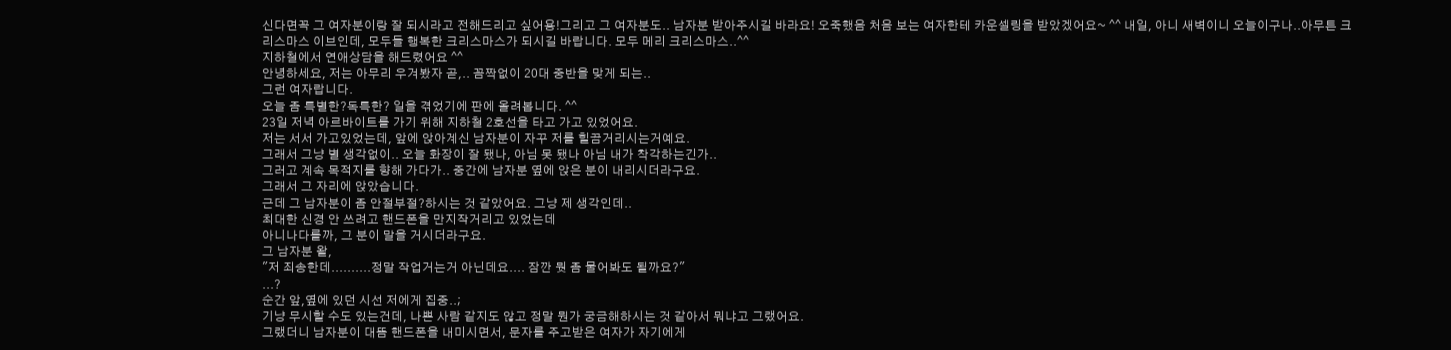신다면꼭 그 여자분이랑 잘 되시라고 전해드리고 싶어용!그리고 그 여자분도.. 남자분 받아주시길 바라요! 오죽했음 처음 보는 여자한테 카운셀링을 받았겠어요~ ^^ 내일, 아니 새벽이니 오늘이구나..아무튼 크리스마스 이브인데, 모두들 행복한 크리스마스가 되시길 바랍니다. 모두 메리 크리스마스..^^
지하철에서 연애상담을 해드렸어요 ^^
안녕하세요, 저는 아무리 우겨봤자 곧,.. 꼼짝없이 20대 중반을 맞게 되는..
그런 여자랍니다.
오늘 좀 특별한?독특한? 일을 겪었기에 판에 올려봅니다. ^^
23일 저녁 아르바이트를 가기 위해 지하철 2호선을 타고 가고 있었어요.
저는 서서 가고있었는데, 앞에 앉아계신 남자분이 자꾸 저를 힐끔거리시는거예요.
그래서 그냥 별 생각없이.. 오늘 화장이 잘 됐나, 아님 못 됐나 아님 내가 착각하는긴가..
그러고 계속 목적지를 향해 가다가.. 중간에 남자분 옆에 앉은 분이 내리시더라구요.
그래서 그 자리에 앉았습니다.
근데 그 남자분이 좀 안절부절?하시는 것 같았어요. 그냥 제 생각인데..
최대한 신경 안 쓰려고 핸드폰을 만지작거리고 있었는데
아니나다를까, 그 분이 말을 거시더라구요.
그 남자분 왈,
"저 죄송한데..........정말 작업거는거 아닌데요.... 잠깐 뭣 좀 물어봐도 될까요?"
...?
순간 앞,옆에 있던 시선 저에게 집중..;
기냥 무시할 수도 있는건데, 나쁜 사람 같지도 않고 정말 뭔가 궁금해하시는 것 같아서 뭐냐고 그랬어요.
그랬더니 남자분이 대뜸 핸드폰을 내미시면서, 문자를 주고받은 여자가 자기에게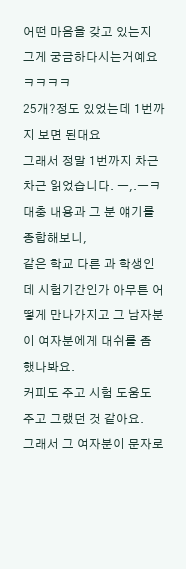어떤 마음을 갖고 있는지 그게 궁금하다시는거예요 ㅋㅋㅋㅋ
25개?정도 있었는데 1번까지 보면 된대요
그래서 정말 1번까지 차근차근 읽었습니다. ㅡ,.ㅡㅋ
대충 내용과 그 분 얘기를 종합해보니,
같은 학교 다른 과 학생인데 시험기간인가 아무튼 어떻게 만나가지고 그 남자분이 여자분에게 대쉬를 좀 했나봐요.
커피도 주고 시험 도움도 주고 그랬던 것 같아요.
그래서 그 여자분이 문자로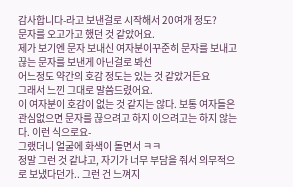감사합니다-라고 보낸걸로 시작해서 20여개 정도?
문자를 오고가고 했던 것 같았어요.
제가 보기엔 문자 보내신 여자분이꾸준히 문자를 보내고 끊는 문자를 보낸게 아닌걸로 봐선
어느정도 약간의 호감 정도는 있는 것 같았거든요
그래서 느낀 그대로 말씀드렸어요.
이 여자분이 호감이 없는 것 같지는 않다. 보통 여자들은 관심없으면 문자를 끊으려고 하지 이으려고는 하지 않는다. 이런 식으로요-
그랬더니 얼굴에 화색이 돌면서 ㅋㅋ
정말 그런 것 같냐고, 자기가 너무 부담을 줘서 의무적으로 보냈다던가.. 그런 건 느껴지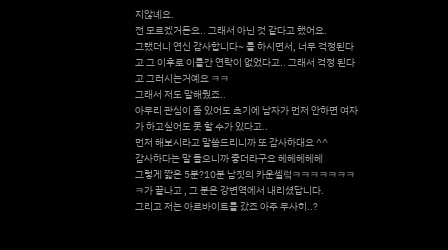지않녜요.
전 모르겠거든요.. 그래서 아닌 것 같다고 했어요.
그랬더니 연신 감사합니다~ 를 하시면서, 너무 걱정된다고 그 이후로 이틀간 연락이 없었다고.. 그래서 걱정 된다고 그러시는거예요 ㅋㅋ
그래서 저도 말해줬죠..
아무리 관심이 좀 있어도 초기에 남자가 먼저 안하면 여자가 하고싶어도 못 할 수가 있다고..
먼저 해보시라고 말씀드리니까 또 감사하대요 ^^
감사하다는 말 들으니까 좋더라구요 헤헤헤헤헤
그렇게 짧은 5분?10분 남짓의 카운셀렄ㅋㅋㅋㅋㅋㅋㅋㅋ가 끝나고 , 그 분은 강변역에서 내리셨답니다.
그리고 저는 아르바이트를 갔죠 아주 무사히..?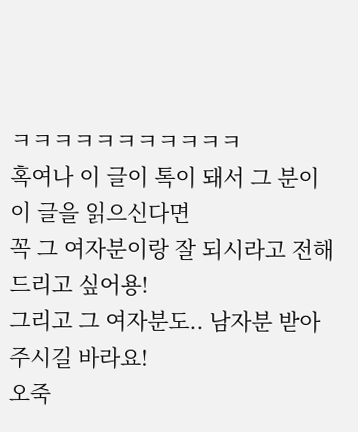ㅋㅋㅋㅋㅋㅋㅋㅋㅋㅋㅋ
혹여나 이 글이 톡이 돼서 그 분이 이 글을 읽으신다면
꼭 그 여자분이랑 잘 되시라고 전해드리고 싶어용!
그리고 그 여자분도.. 남자분 받아주시길 바라요!
오죽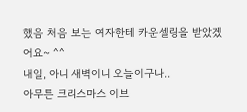했음 처음 보는 여자한테 카운셀링을 받았겠어요~ ^^
내일, 아니 새벽이니 오늘이구나..
아무튼 크리스마스 이브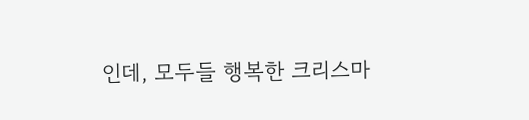인데, 모두들 행복한 크리스마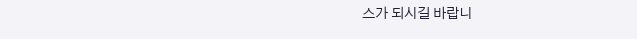스가 되시길 바랍니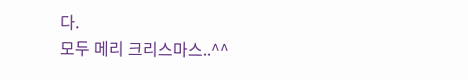다.
모두 메리 크리스마스..^^